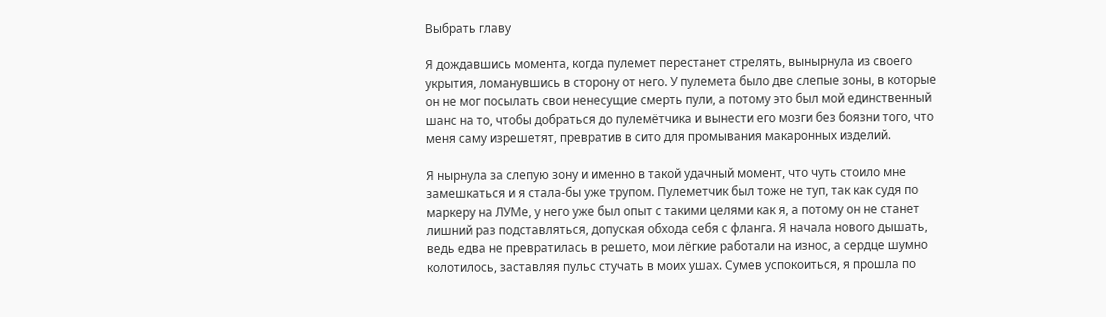Выбрать главу

Я дождавшись момента, когда пулемет перестанет стрелять, вынырнула из своего укрытия, ломанувшись в сторону от него. У пулемета было две слепые зоны, в которые он не мог посылать свои ненесущие смерть пули, а потому это был мой единственный шанс на то, чтобы добраться до пулемётчика и вынести его мозги без боязни того, что меня саму изрешетят, превратив в сито для промывания макаронных изделий.

Я нырнула за слепую зону и именно в такой удачный момент, что чуть стоило мне замешкаться и я стала-бы уже трупом. Пулеметчик был тоже не туп, так как судя по маркеру на ЛУМе, у него уже был опыт с такими целями как я, а потому он не станет лишний раз подставляться, допуская обхода себя с фланга. Я начала нового дышать, ведь едва не превратилась в решето, мои лёгкие работали на износ, а сердце шумно колотилось, заставляя пульс стучать в моих ушах. Сумев успокоиться, я прошла по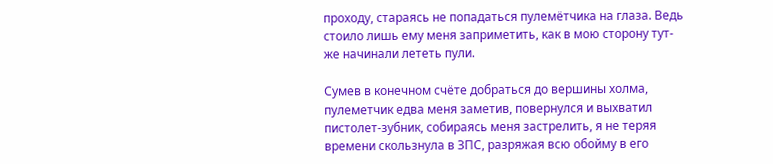проходу, стараясь не попадаться пулемётчика на глаза. Ведь стоило лишь ему меня заприметить, как в мою сторону тут-же начинали лететь пули.

Сумев в конечном счёте добраться до вершины холма, пулеметчик едва меня заметив, повернулся и выхватил пистолет-зубник, собираясь меня застрелить, я не теряя времени скользнула в ЗПС, разряжая всю обойму в его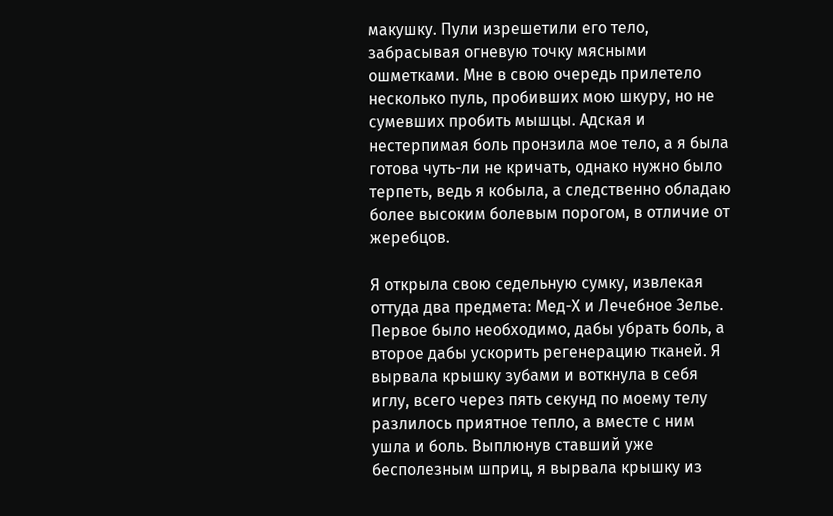макушку. Пули изрешетили его тело, забрасывая огневую точку мясными ошметками. Мне в свою очередь прилетело несколько пуль, пробивших мою шкуру, но не сумевших пробить мышцы. Адская и нестерпимая боль пронзила мое тело, а я была готова чуть-ли не кричать, однако нужно было терпеть, ведь я кобыла, а следственно обладаю более высоким болевым порогом, в отличие от жеребцов.

Я открыла свою седельную сумку, извлекая оттуда два предмета: Мед-Х и Лечебное Зелье. Первое было необходимо, дабы убрать боль, а второе дабы ускорить регенерацию тканей. Я вырвала крышку зубами и воткнула в себя иглу, всего через пять секунд по моему телу разлилось приятное тепло, а вместе с ним ушла и боль. Выплюнув ставший уже бесполезным шприц, я вырвала крышку из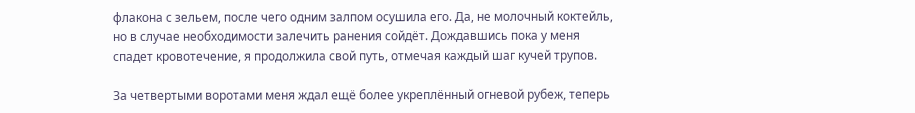флакона с зельем, после чего одним залпом осушила его. Да, не молочный коктейль, но в случае необходимости залечить ранения сойдёт. Дождавшись пока у меня спадет кровотечение, я продолжила свой путь, отмечая каждый шаг кучей трупов.

За четвертыми воротами меня ждал ещё более укреплённый огневой рубеж, теперь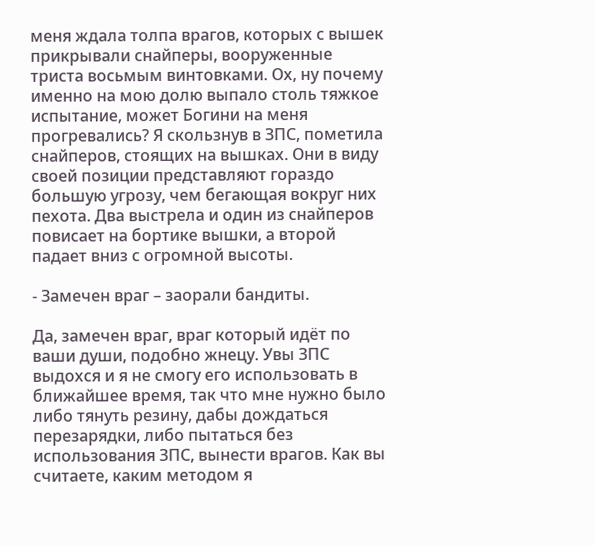меня ждала толпа врагов, которых с вышек прикрывали снайперы, вооруженные триста восьмым винтовками. Ох, ну почему именно на мою долю выпало столь тяжкое испытание, может Богини на меня прогревались? Я скользнув в ЗПС, пометила снайперов, стоящих на вышках. Они в виду своей позиции представляют гораздо большую угрозу, чем бегающая вокруг них пехота. Два выстрела и один из снайперов повисает на бортике вышки, а второй падает вниз с огромной высоты.

- Замечен враг – заорали бандиты.

Да, замечен враг, враг который идёт по ваши души, подобно жнецу. Увы ЗПС выдохся и я не смогу его использовать в ближайшее время, так что мне нужно было либо тянуть резину, дабы дождаться перезарядки, либо пытаться без использования ЗПС, вынести врагов. Как вы считаете, каким методом я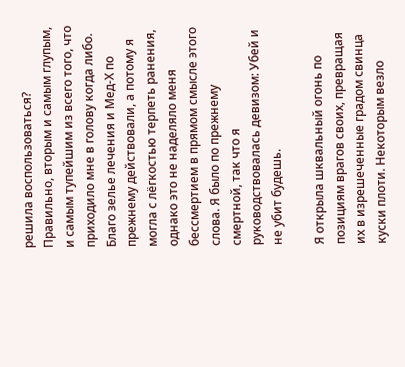решила воспользоваться? Правильно, вторым и самым глупым, и самым тупейшим из всего того, что приходило мне в голову когда либо. Благо зелье лечения и Мед-Х по прежнему действовали, а потому я могла с лёгкостью терпеть ранения, однако это не наделяло меня бессмертием в прямом смысле этого слова. Я было по прежнему смертной, так что я руководствовалась девизом: Убей и не убит будешь.

Я открыла шквальный огонь по позициям врагов своих, превращая их в изрешеченные градом свинца куски плоти. Некоторым везло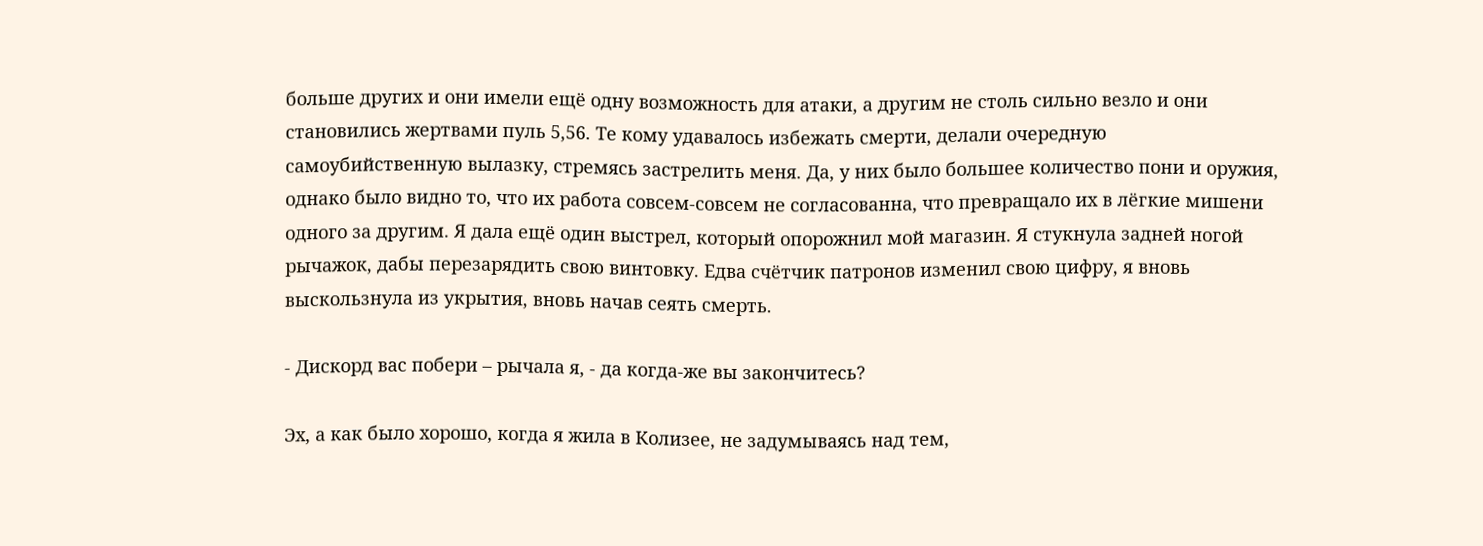больше других и они имели ещё одну возможность для атаки, а другим не столь сильно везло и они становились жертвами пуль 5,56. Те кому удавалось избежать смерти, делали очередную самоубийственную вылазку, стремясь застрелить меня. Да, у них было большее количество пони и оружия, однако было видно то, что их работа совсем-совсем не согласованна, что превращало их в лёгкие мишени одного за другим. Я дала ещё один выстрел, который опорожнил мой магазин. Я стукнула задней ногой рычажок, дабы перезарядить свою винтовку. Едва счётчик патронов изменил свою цифру, я вновь выскользнула из укрытия, вновь начав сеять смерть.

- Дискорд вас побери – рычала я, - да когда-же вы закончитесь?

Эх, а как было хорошо, когда я жила в Колизее, не задумываясь над тем,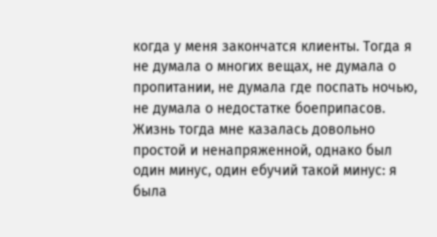когда у меня закончатся клиенты. Тогда я не думала о многих вещах, не думала о пропитании, не думала где поспать ночью, не думала о недостатке боеприпасов. Жизнь тогда мне казалась довольно простой и ненапряженной, однако был один минус, один ебучий такой минус: я была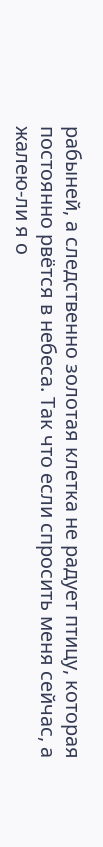рабыней, а следственно золотая клетка не радует птицу, которая постоянно рвётся в небеса. Так что если спросить меня сейчас, а жалею-ли я о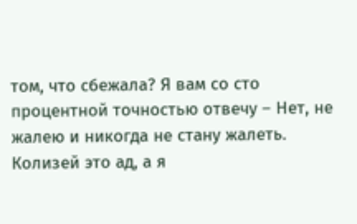том, что сбежала? Я вам со сто процентной точностью отвечу – Нет, не жалею и никогда не стану жалеть. Колизей это ад, а я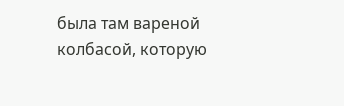была там вареной колбасой, которую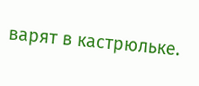варят в кастрюльке.